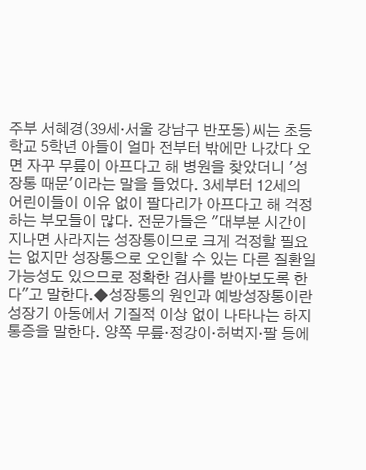주부 서혜경(39세·서울 강남구 반포동)씨는 초등학교 5학년 아들이 얼마 전부터 밖에만 나갔다 오면 자꾸 무릎이 아프다고 해 병원을 찾았더니 '성장통 때문'이라는 말을 들었다. 3세부터 12세의 어린이들이 이유 없이 팔다리가 아프다고 해 걱정하는 부모들이 많다. 전문가들은 "대부분 시간이 지나면 사라지는 성장통이므로 크게 걱정할 필요는 없지만 성장통으로 오인할 수 있는 다른 질환일 가능성도 있으므로 정확한 검사를 받아보도록 한다"고 말한다.◆성장통의 원인과 예방성장통이란 성장기 아동에서 기질적 이상 없이 나타나는 하지통증을 말한다. 양쪽 무릎·정강이·허벅지·팔 등에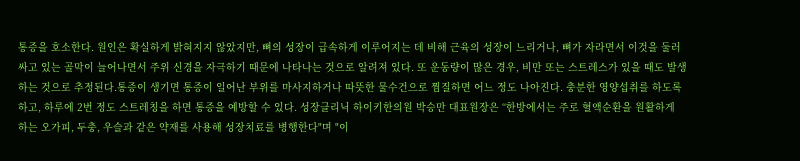통증을 호소한다. 원인은 확실하게 밝혀지지 않았지만, 뼈의 성장이 급속하게 이루어지는 데 비해 근육의 성장이 느리거나, 뼈가 자라면서 이것을 둘러싸고 있는 골막이 늘어나면서 주위 신경을 자극하기 때문에 나타나는 것으로 알려져 있다. 또 운동량이 많은 경우, 비만 또는 스트레스가 있을 때도 발생하는 것으로 추정된다.통증이 생기면 통증이 일어난 부위를 마사지하거나 따뜻한 물수건으로 찜질하면 어느 정도 나아진다. 충분한 영양섭취를 하도록 하고, 하루에 2번 정도 스트레칭을 하면 통증을 예방할 수 있다. 성장클리닉 하이키한의원 박승만 대표원장은 “한방에서는 주로 혈액순환을 원활하게 하는 오가피, 두충, 우슬과 같은 약재를 사용해 성장치료를 병행한다"며 "이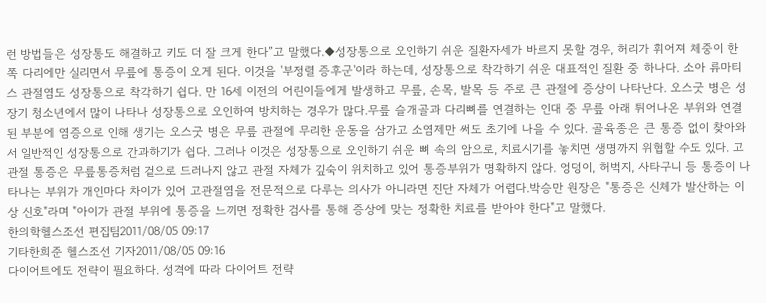런 방법들은 성장통도 해결하고 키도 더 잘 크게 한다”고 말했다.◆성장통으로 오인하기 쉬운 질환자세가 바르지 못할 경우, 허리가 휘어져 체중이 한 쪽 다리에만 실리면서 무릎에 통증이 오게 된다. 이것을 '부정렬 증후군'이라 하는데, 성장통으로 착각하기 쉬운 대표적인 질환 중 하나다. 소아 류마티스 관절염도 성장통으로 착각하기 쉽다. 만 16세 이전의 어린이들에게 발생하고 무릎, 손목, 발목 등 주로 큰 관절에 증상이 나타난다. 오스굿 병은 성장기 청소년에서 많이 나타나 성장통으로 오인하여 방치하는 경우가 많다.무릎 슬개골과 다리뼈를 연결하는 인대 중 무릎 아래 튀어나온 부위와 연결된 부분에 염증으로 인해 생기는 오스굿 병은 무릎 관절에 무리한 운동을 삼가고 소염제만 써도 초기에 나을 수 있다. 골육종은 큰 통증 없이 찾아와서 일반적인 성장통으로 간과하기가 쉽다. 그러나 이것은 성장통으로 오인하기 쉬운 뼈 속의 암으로, 치료시기를 놓치면 생명까지 위협할 수도 있다. 고관절 통증은 무릎통증처럼 겉으로 드러나지 않고 관절 자체가 깊숙이 위치하고 있어 통증부위가 명확하지 않다. 엉덩이, 허벅지, 사타구니 등 통증이 나타나는 부위가 개인마다 차이가 있어 고관절염을 전문적으로 다루는 의사가 아니라면 진단 자체가 어렵다.박승만 원장은 "통증은 신체가 발산하는 이상 신호"라며 "아이가 관절 부위에 통증을 느끼면 정확한 검사를 통해 증상에 맞는 정확한 치료를 받아야 한다"고 말했다.
한의학헬스조선 편집팀2011/08/05 09:17
기타한희준 헬스조선 기자2011/08/05 09:16
다이어트에도 전략이 필요하다. 성격에 따라 다이어트 전략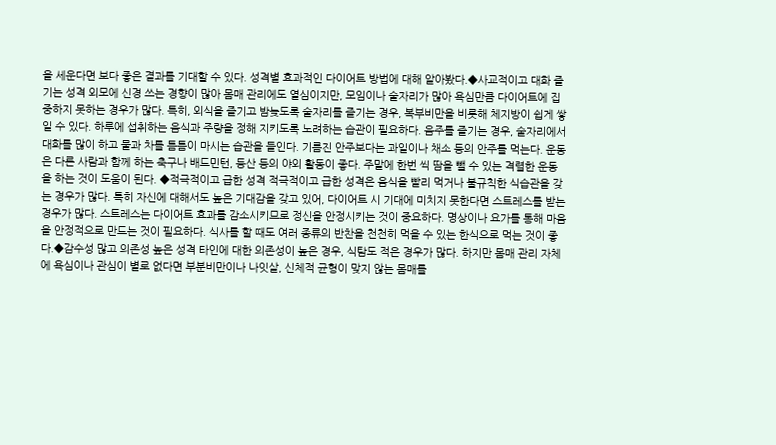을 세운다면 보다 좋은 결과를 기대할 수 있다. 성격별 효과적인 다이어트 방법에 대해 알아봤다.◆사교적이고 대화 즐기는 성격 외모에 신경 쓰는 경향이 많아 몸매 관리에도 열심이지만, 모임이나 술자리가 많아 욕심만큼 다이어트에 집중하지 못하는 경우가 많다. 특히, 외식을 즐기고 밤늦도록 술자리를 즐기는 경우, 복부비만을 비롯해 체지방이 쉽게 쌓일 수 있다. 하루에 섭취하는 음식과 주량을 정해 지키도록 노려하는 습관이 필요하다. 음주를 즐기는 경우, 술자리에서 대화를 많이 하고 물과 차를 틈틈이 마시는 습관을 들인다. 기름진 안주보다는 과일이나 채소 등의 안주를 먹는다. 운동은 다른 사람과 함께 하는 축구나 배드민턴, 등산 등의 야외 활동이 좋다. 주말에 한번 씩 땀을 뺄 수 있는 격렬한 운동을 하는 것이 도움이 된다. ◆적극적이고 급한 성격 적극적이고 급한 성격은 음식을 빨리 먹거나 불규칙한 식습관을 갖는 경우가 많다. 특히 자신에 대해서도 높은 기대감을 갖고 있어, 다이어트 시 기대에 미치지 못한다면 스트레스를 받는 경우가 많다. 스트레스는 다이어트 효과를 감소시키므로 정신을 안정시키는 것이 중요하다. 명상이나 요가를 통해 마음을 안정적으로 만드는 것이 필요하다. 식사를 할 때도 여러 종류의 반찬을 천천히 먹을 수 있는 한식으로 먹는 것이 좋다.◆감수성 많고 의존성 높은 성격 타인에 대한 의존성이 높은 경우, 식탐도 적은 경우가 많다. 하지만 몸매 관리 자체에 욕심이나 관심이 별로 없다면 부분비만이나 나잇살, 신체적 균형이 맞지 않는 몸매를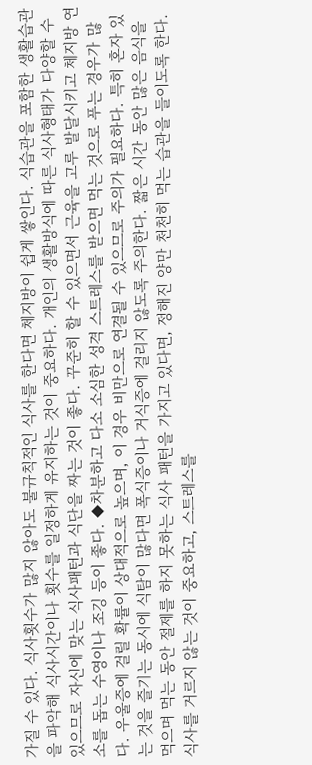가질 수 있다. 식사횟수가 많지 않아도 불규칙적인 식사를 한다면 체지방이 쉽게 쌓인다. 식습관을 포함한 생활습관을 파악해 식사시간이나 횟수를 일정하게 유지하는 것이 중요하다. 개인의 생활방식에 따른 식사형태가 다양할 수 있으므로 자신에 맞는 식사패턴과 식단을 짜는 것이 좋다. 꾸준히 할 수 있으면서 근육을 고루 발달시키고 체지방 연소를 돕는 수영이나 조깅 등이 좋다. ◆차분하고 다소 소심한 성격 스트레스를 받으면 먹는 것으로 푸는 경우가 많다. 우울증에 걸릴 확률이 상대적으로 높으며, 이 경우 비만으로 연결될 수 있으므로 주의가 필요하다. 특히 혼자 있는 것을 즐기는 동시에 식탐이 많다면 폭식증이나 거식증에 걸리지 않도록 주의한다. 짧은 시간 동안 많은 음식을 먹으며 먹는 동안 절제를 하지 못하는 식사 패턴을 가지고 있다면, 정해진 양만 천천히 먹는 습관을 들이도록 한다. 식사를 거르지 않는 것이 중요하고, 스트레스를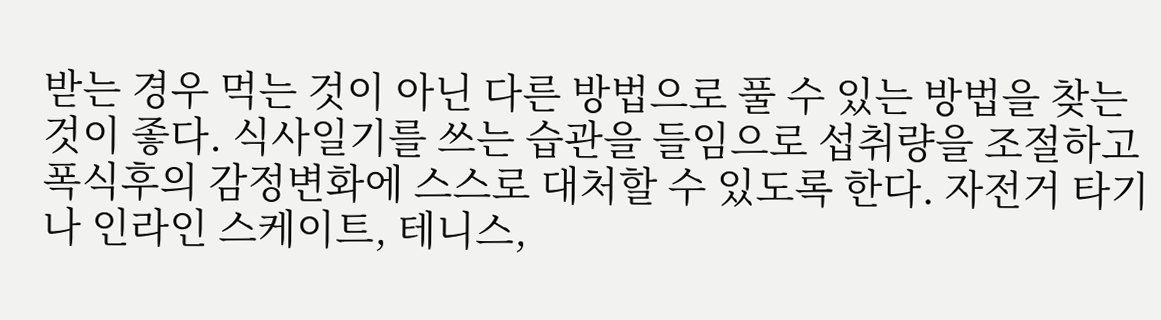받는 경우 먹는 것이 아닌 다른 방법으로 풀 수 있는 방법을 찾는 것이 좋다. 식사일기를 쓰는 습관을 들임으로 섭취량을 조절하고 폭식후의 감정변화에 스스로 대처할 수 있도록 한다. 자전거 타기나 인라인 스케이트, 테니스,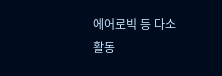에어로빅 등 다소 활동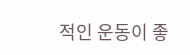적인 운동이 좋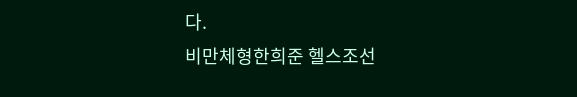다.
비만체형한희준 헬스조선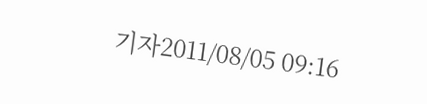기자2011/08/05 09:16